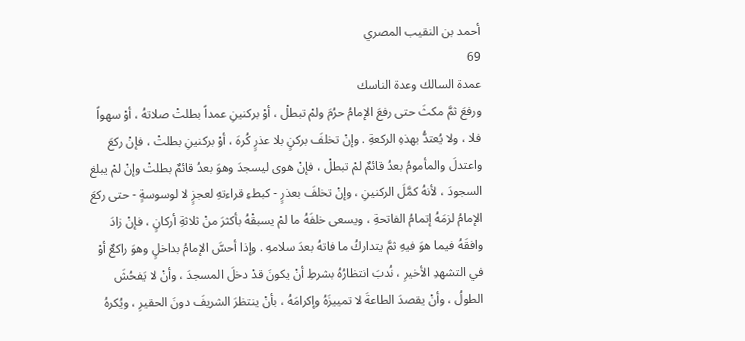أحمد بن النقيب المصري
69
عمدة السالك وعدة الناسك
ورفعَ ثمَّ مكثَ حتى رفعَ الإمامُ حرُمَ ولمْ تبطلْ ، أوْ بركنينِ عمداً بطلتْ صلاتهُ ، أوْ سهواً فلا ، ولا يُعتدُّ بهذهِ الركعةِ . وإنْ تخلفَ بركنٍ بلا عذرٍ كُرهَ ، أوْ بركنينِ بطلتْ ، فإنْ ركعَ واعتدلَ والمأمومُ بعدُ قائمٌ لمْ تبطلْ ، فإنْ هوى ليسجدَ وهوَ بعدُ قائمٌ بطلتْ وإنْ لمْ يبلغ السجودَ ، لأنهُ كمَّلَ الركنينِ ، وإنْ تخلفَ بعذرٍ - كبطءِ قراءتهِ لعجزٍ لا لوسوسةٍ - حتى ركعَ الإمامُ لزمَهُ إتمامُ الفاتحةِ ، ويسعى خلفَهُ ما لمْ يسبقْهُ بأكثرَ منْ ثلاثةِ أركانٍ ، فإنْ زادَ وافقَهُ فيما هوَ فيهِ ثمَّ يتداركُ ما فاتهُ بعدَ سلامهِ . وإذا أحسَّ الإمامُ بداخلٍ وهوَ راكعٌ أوْ في التشهدِ الأخيرِ ، نُدبَ انتظارُهُ بشرطِ أنْ يكونَ قدْ دخلَ المسجدَ ، وأنْ لا يَفحُشَ الطولُ ، وأنْ يقصدَ الطاعةَ لا تمييزَهُ وإكرامَهُ ، بأنْ ينتظرَ الشريفَ دونَ الحقيرِ ، ويُكرهُ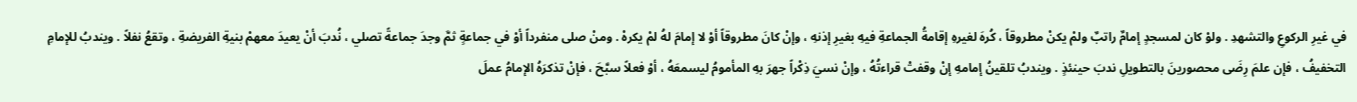في غيرِ الركوعِ والتشهدِ . ولوْ كان لمسجدٍ إمامٌ راتبٌ ولمْ يكنْ مطروقاً ، كُرهَ لغيرهِ إقامةُ الجماعةِ فيهِ بغيرِ إذنهِ ، وإنْ كانَ مطروقاً أوْ لا إمامَ لهُ لمْ يكرهْ . ومنْ صلى منفرداً أوْ في جماعةٍ ثمَّ وجدَ جماعةً تصلي ، نُدبَ أنْ يعيدَ معهمْ بنيةِ الفريضةِ ، وتقعُ نفلاً . ويندبُ للإمامِ التخفيفُ ، فإن علمَ رِضَى محصورينَ بالتطويلِ ندبَ حينئذٍ . ويندبُ تلقينُ إمامهِ إنْ وقفتْ قراءتُهُ ، وإنْ نسيَ ذِكْراً جهرَ بهِ المأمومُ ليسمعَهُ ، أوْ فعلاً سبَّحَ ، فإنْ تذكرَهُ الإمامُ عملَ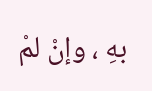بهِ ، وإنْ لمْ